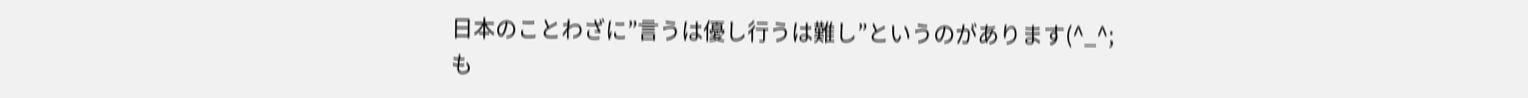日本のことわざに”言うは優し行うは難し”というのがあります(^_^;
も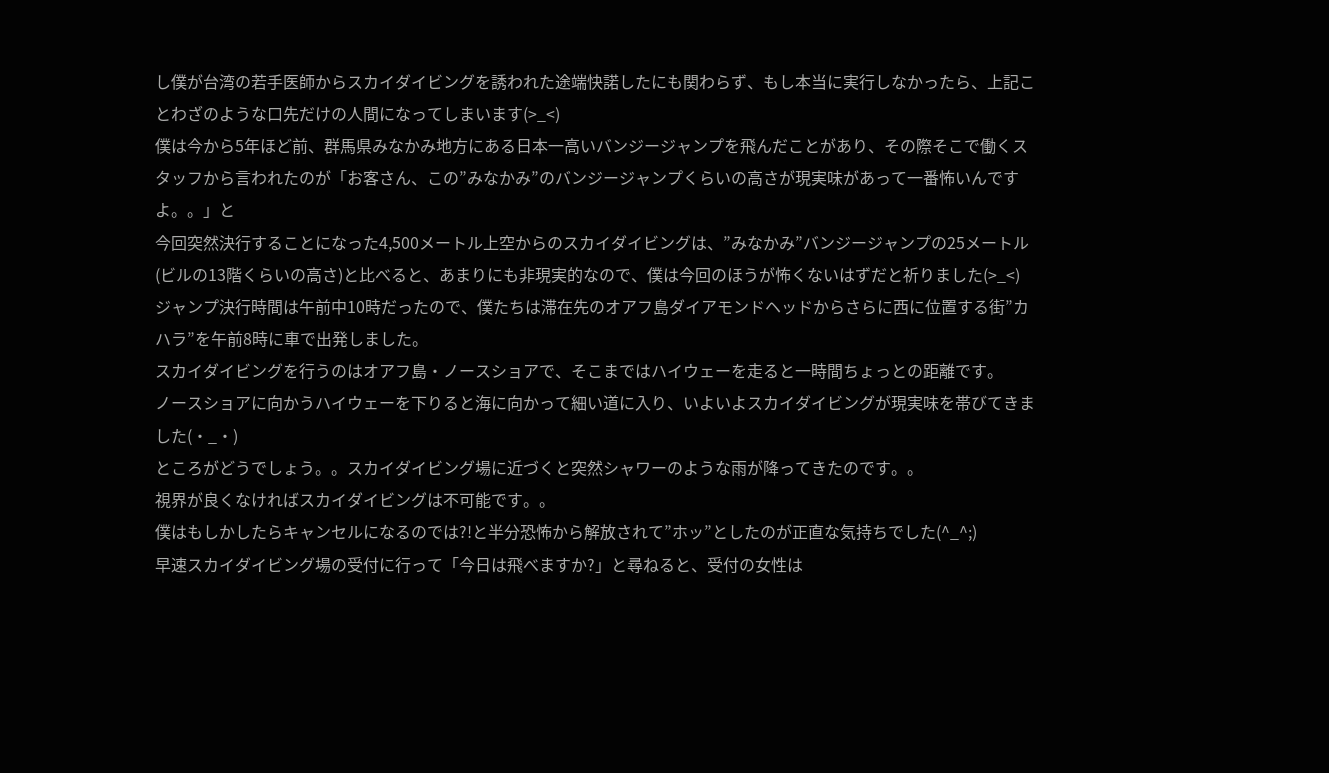し僕が台湾の若手医師からスカイダイビングを誘われた途端快諾したにも関わらず、もし本当に実行しなかったら、上記ことわざのような口先だけの人間になってしまいます(>_<)
僕は今から5年ほど前、群馬県みなかみ地方にある日本一高いバンジージャンプを飛んだことがあり、その際そこで働くスタッフから言われたのが「お客さん、この”みなかみ”のバンジージャンプくらいの高さが現実味があって一番怖いんですよ。。」と
今回突然決行することになった4,500メートル上空からのスカイダイビングは、”みなかみ”バンジージャンプの25メートル(ビルの13階くらいの高さ)と比べると、あまりにも非現実的なので、僕は今回のほうが怖くないはずだと祈りました(>_<)
ジャンプ決行時間は午前中10時だったので、僕たちは滞在先のオアフ島ダイアモンドヘッドからさらに西に位置する街”カハラ”を午前8時に車で出発しました。
スカイダイビングを行うのはオアフ島・ノースショアで、そこまではハイウェーを走ると一時間ちょっとの距離です。
ノースショアに向かうハイウェーを下りると海に向かって細い道に入り、いよいよスカイダイビングが現実味を帯びてきました(・_・)
ところがどうでしょう。。スカイダイビング場に近づくと突然シャワーのような雨が降ってきたのです。。
視界が良くなければスカイダイビングは不可能です。。
僕はもしかしたらキャンセルになるのでは?!と半分恐怖から解放されて”ホッ”としたのが正直な気持ちでした(^_^;)
早速スカイダイビング場の受付に行って「今日は飛べますか?」と尋ねると、受付の女性は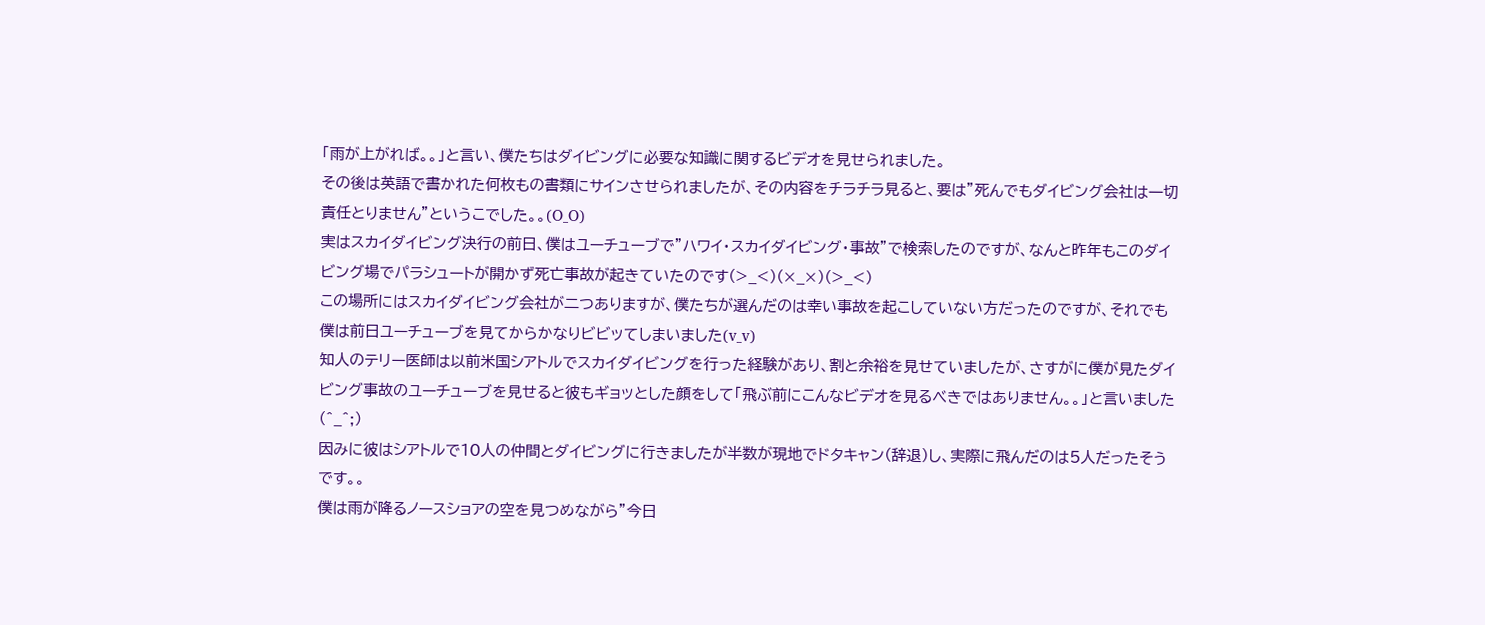「雨が上がれば。。」と言い、僕たちはダイビングに必要な知識に関するビデオを見せられました。
その後は英語で書かれた何枚もの書類にサインさせられましたが、その内容をチラチラ見ると、要は”死んでもダイビング会社は一切責任とりません”というこでした。。(O_O)
実はスカイダイビング決行の前日、僕はユーチューブで”ハワイ・スカイダイビング・事故”で検索したのですが、なんと昨年もこのダイビング場でパラシュートが開かず死亡事故が起きていたのです(>_<)(×_×)(>_<)
この場所にはスカイダイビング会社が二つありますが、僕たちが選んだのは幸い事故を起こしていない方だったのですが、それでも僕は前日ユーチューブを見てからかなりビビッてしまいました(v_v)
知人のテリー医師は以前米国シアトルでスカイダイビングを行った経験があり、割と余裕を見せていましたが、さすがに僕が見たダイビング事故のユーチューブを見せると彼もギョッとした顔をして「飛ぶ前にこんなビデオを見るべきではありません。。」と言いました(^_^;)
因みに彼はシアトルで10人の仲間とダイビングに行きましたが半数が現地でドタキャン(辞退)し、実際に飛んだのは5人だったそうです。。
僕は雨が降るノースショアの空を見つめながら”今日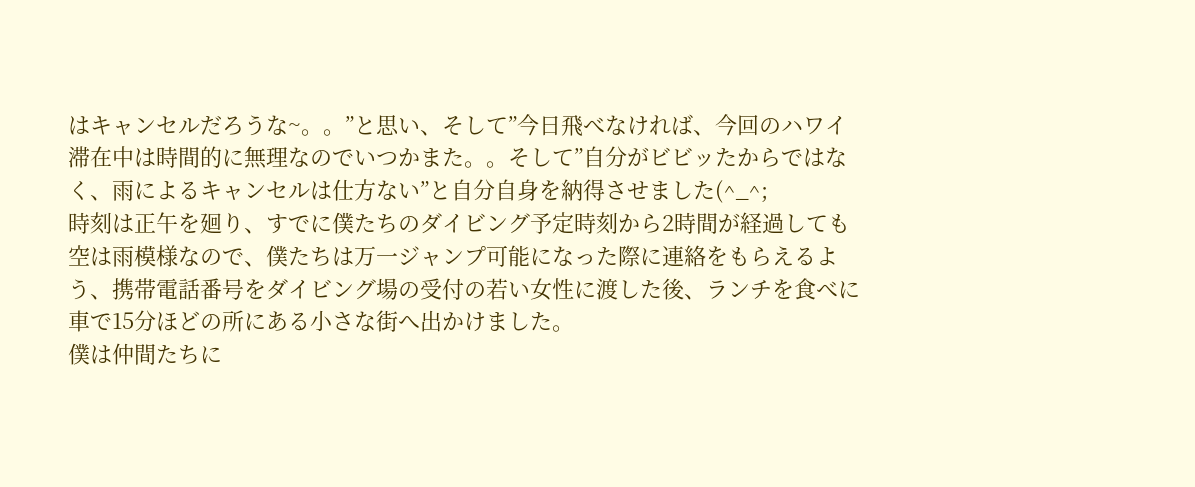はキャンセルだろうな~。。”と思い、そして”今日飛べなければ、今回のハワイ滞在中は時間的に無理なのでいつかまた。。そして”自分がビビッたからではなく、雨によるキャンセルは仕方ない”と自分自身を納得させました(^_^;
時刻は正午を廻り、すでに僕たちのダイビング予定時刻から2時間が経過しても空は雨模様なので、僕たちは万一ジャンプ可能になった際に連絡をもらえるよう、携帯電話番号をダイビング場の受付の若い女性に渡した後、ランチを食べに車で15分ほどの所にある小さな街へ出かけました。
僕は仲間たちに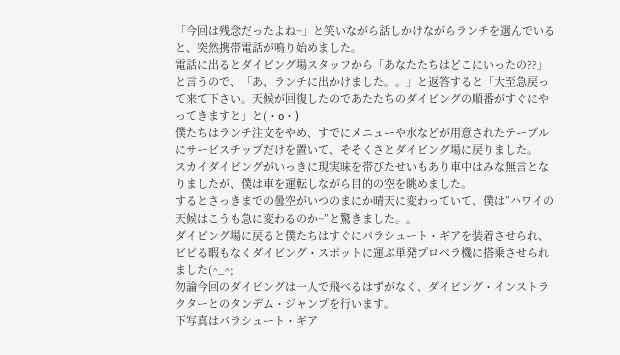「今回は残念だったよね~」と笑いながら話しかけながらランチを選んでいると、突然携帯電話が鳴り始めました。
電話に出るとダイビング場スタッフから「あなたたちはどこにいったの??」と言うので、「あ、ランチに出かけました。。」と返答すると「大至急戻って来て下さい。天候が回復したのであたたちのダイビングの順番がすぐにやってきますと」と(・o・)
僕たちはランチ注文をやめ、すでにメニューや水などが用意されたテーブルにサービスチップだけを置いて、そそくさとダイビング場に戻りました。
スカイダイビングがいっきに現実味を帯びたせいもあり車中はみな無言となりましたが、僕は車を運転しながら目的の空を眺めました。
するとさっきまでの曇空がいつのまにか晴天に変わっていて、僕は”ハワイの天候はこうも急に変わるのか~”と驚きました。。
ダイビング場に戻ると僕たちはすぐにパラシュート・ギアを装着させられ、ビビる暇もなくダイビング・スポットに運ぶ単発プロベラ機に搭乗させられました(^_^;
勿論今回のダイビングは一人で飛べるはずがなく、ダイビング・インストラクターとのタンデム・ジャンプを行います。
下写真はパラシュート・ギア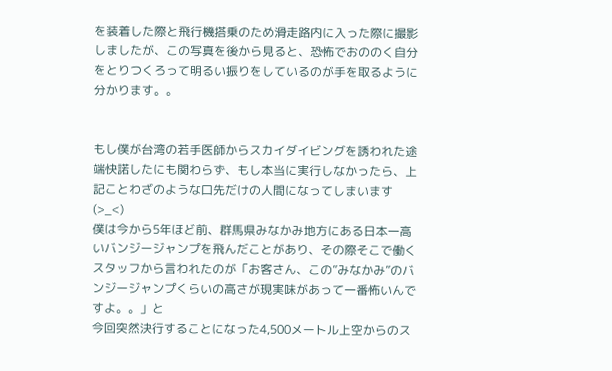を装着した際と飛行機搭乗のため滑走路内に入った際に撮影しましたが、この写真を後から見ると、恐怖でおののく自分をとりつくろって明るい振りをしているのが手を取るように分かります。。


もし僕が台湾の若手医師からスカイダイビングを誘われた途端快諾したにも関わらず、もし本当に実行しなかったら、上記ことわざのような口先だけの人間になってしまいます(>_<)
僕は今から5年ほど前、群馬県みなかみ地方にある日本一高いバンジージャンプを飛んだことがあり、その際そこで働くスタッフから言われたのが「お客さん、この”みなかみ”のバンジージャンプくらいの高さが現実味があって一番怖いんですよ。。」と
今回突然決行することになった4,500メートル上空からのス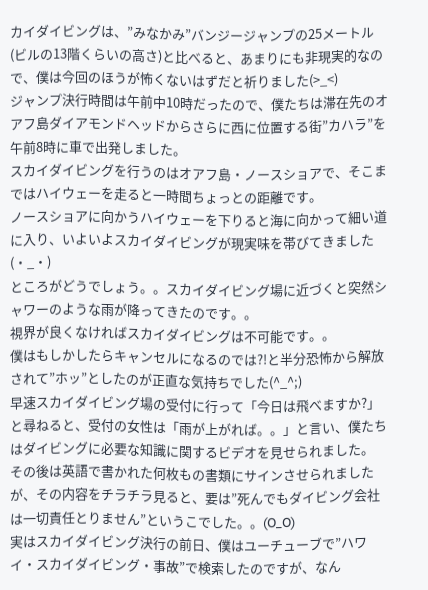カイダイビングは、”みなかみ”バンジージャンプの25メートル(ビルの13階くらいの高さ)と比べると、あまりにも非現実的なので、僕は今回のほうが怖くないはずだと祈りました(>_<)
ジャンプ決行時間は午前中10時だったので、僕たちは滞在先のオアフ島ダイアモンドヘッドからさらに西に位置する街”カハラ”を午前8時に車で出発しました。
スカイダイビングを行うのはオアフ島・ノースショアで、そこまではハイウェーを走ると一時間ちょっとの距離です。
ノースショアに向かうハイウェーを下りると海に向かって細い道に入り、いよいよスカイダイビングが現実味を帯びてきました(・_・)
ところがどうでしょう。。スカイダイビング場に近づくと突然シャワーのような雨が降ってきたのです。。
視界が良くなければスカイダイビングは不可能です。。
僕はもしかしたらキャンセルになるのでは?!と半分恐怖から解放されて”ホッ”としたのが正直な気持ちでした(^_^;)
早速スカイダイビング場の受付に行って「今日は飛べますか?」と尋ねると、受付の女性は「雨が上がれば。。」と言い、僕たちはダイビングに必要な知識に関するビデオを見せられました。
その後は英語で書かれた何枚もの書類にサインさせられましたが、その内容をチラチラ見ると、要は”死んでもダイビング会社は一切責任とりません”というこでした。。(O_O)
実はスカイダイビング決行の前日、僕はユーチューブで”ハワイ・スカイダイビング・事故”で検索したのですが、なん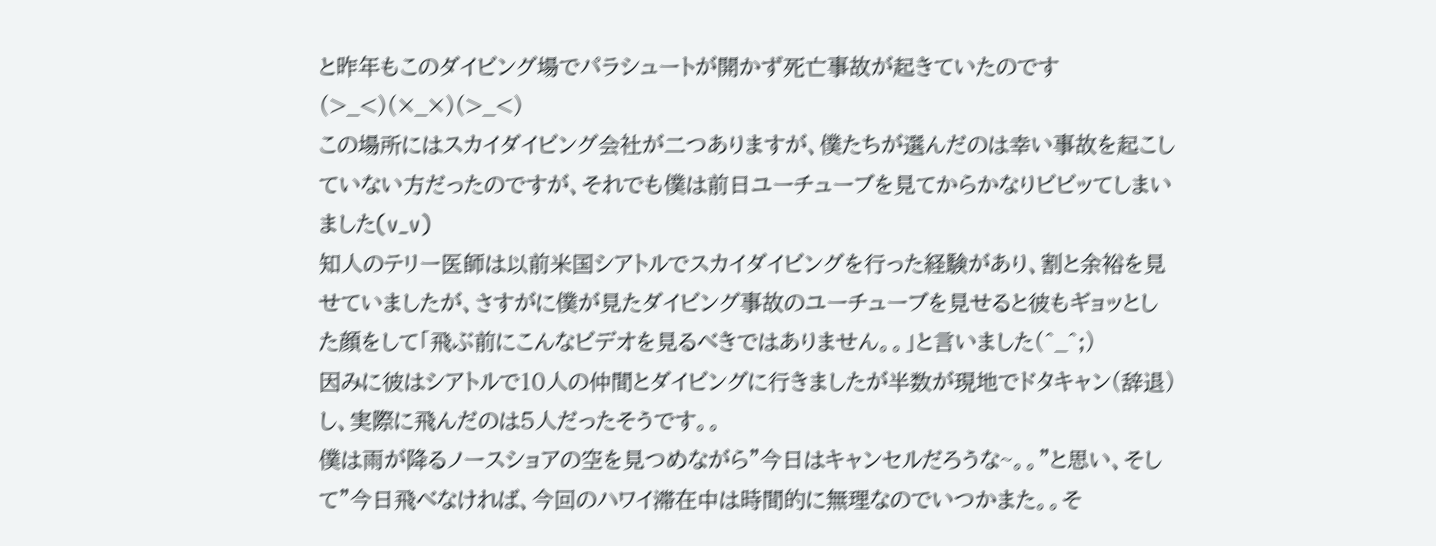と昨年もこのダイビング場でパラシュートが開かず死亡事故が起きていたのです(>_<)(×_×)(>_<)
この場所にはスカイダイビング会社が二つありますが、僕たちが選んだのは幸い事故を起こしていない方だったのですが、それでも僕は前日ユーチューブを見てからかなりビビッてしまいました(v_v)
知人のテリー医師は以前米国シアトルでスカイダイビングを行った経験があり、割と余裕を見せていましたが、さすがに僕が見たダイビング事故のユーチューブを見せると彼もギョッとした顔をして「飛ぶ前にこんなビデオを見るべきではありません。。」と言いました(^_^;)
因みに彼はシアトルで10人の仲間とダイビングに行きましたが半数が現地でドタキャン(辞退)し、実際に飛んだのは5人だったそうです。。
僕は雨が降るノースショアの空を見つめながら”今日はキャンセルだろうな~。。”と思い、そして”今日飛べなければ、今回のハワイ滞在中は時間的に無理なのでいつかまた。。そ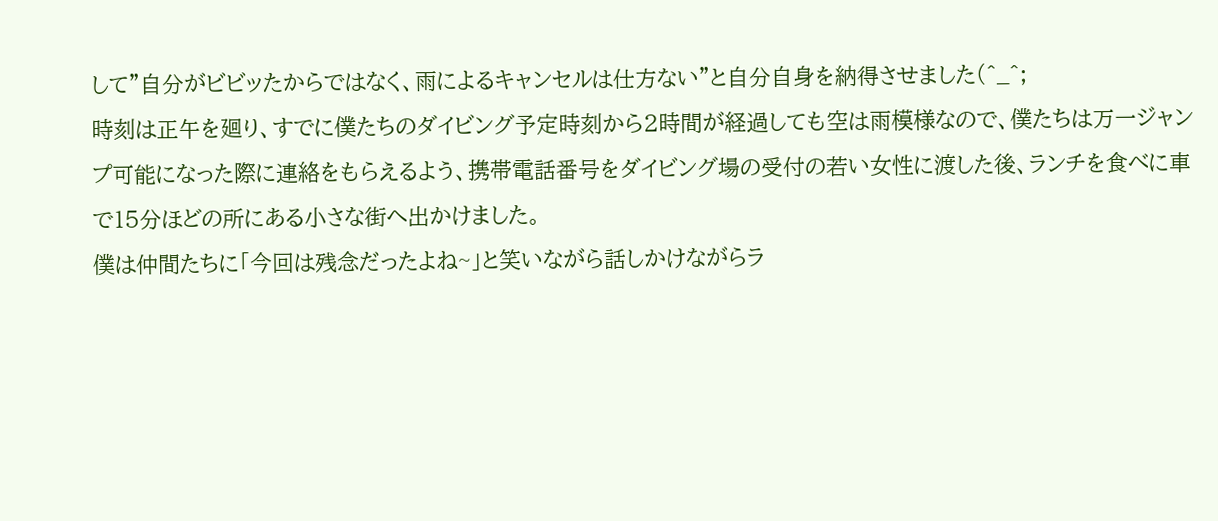して”自分がビビッたからではなく、雨によるキャンセルは仕方ない”と自分自身を納得させました(^_^;
時刻は正午を廻り、すでに僕たちのダイビング予定時刻から2時間が経過しても空は雨模様なので、僕たちは万一ジャンプ可能になった際に連絡をもらえるよう、携帯電話番号をダイビング場の受付の若い女性に渡した後、ランチを食べに車で15分ほどの所にある小さな街へ出かけました。
僕は仲間たちに「今回は残念だったよね~」と笑いながら話しかけながらラ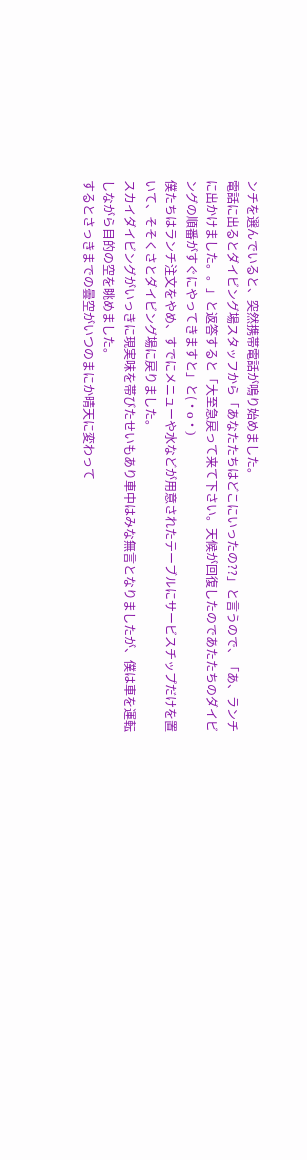ンチを選んでいると、突然携帯電話が鳴り始めました。
電話に出るとダイビング場スタッフから「あなたたちはどこにいったの??」と言うので、「あ、ランチに出かけました。。」と返答すると「大至急戻って来て下さい。天候が回復したのであたたちのダイビングの順番がすぐにやってきますと」と(・o・)
僕たちはランチ注文をやめ、すでにメニューや水などが用意されたテーブルにサービスチップだけを置いて、そそくさとダイビング場に戻りました。
スカイダイビングがいっきに現実味を帯びたせいもあり車中はみな無言となりましたが、僕は車を運転しながら目的の空を眺めました。
するとさっきまでの曇空がいつのまにか晴天に変わって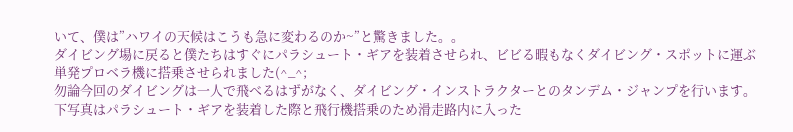いて、僕は”ハワイの天候はこうも急に変わるのか~”と驚きました。。
ダイビング場に戻ると僕たちはすぐにパラシュート・ギアを装着させられ、ビビる暇もなくダイビング・スポットに運ぶ単発プロベラ機に搭乗させられました(^_^;
勿論今回のダイビングは一人で飛べるはずがなく、ダイビング・インストラクターとのタンデム・ジャンプを行います。
下写真はパラシュート・ギアを装着した際と飛行機搭乗のため滑走路内に入った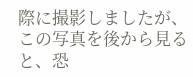際に撮影しましたが、この写真を後から見ると、恐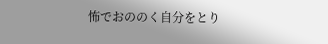怖でおののく自分をとり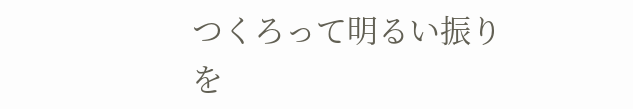つくろって明るい振りを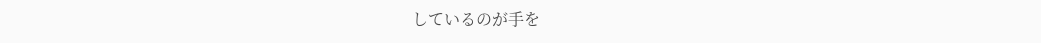しているのが手を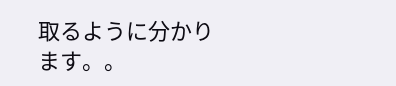取るように分かります。。